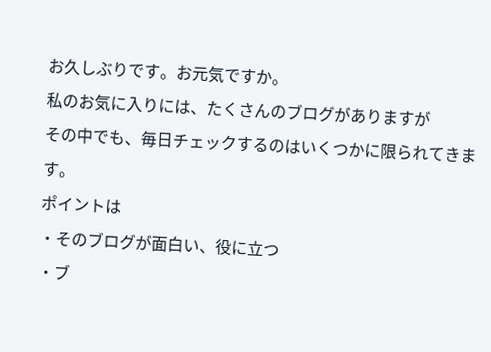お久しぶりです。お元気ですか。
私のお気に入りには、たくさんのブログがありますが
その中でも、毎日チェックするのはいくつかに限られてきます。
ポイントは
・そのブログが面白い、役に立つ
・ブ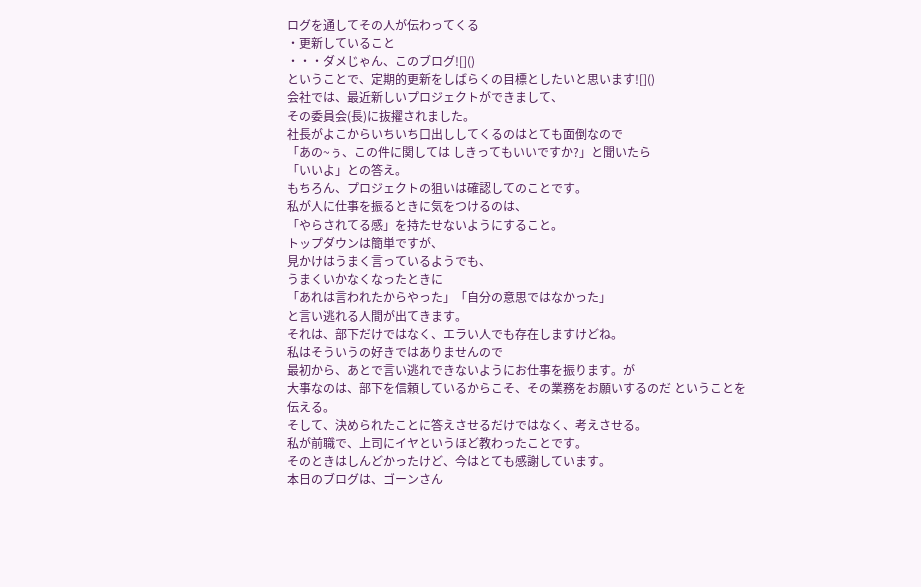ログを通してその人が伝わってくる
・更新していること
・・・ダメじゃん、このブログ![]()
ということで、定期的更新をしばらくの目標としたいと思います![]()
会社では、最近新しいプロジェクトができまして、
その委員会(長)に抜擢されました。
社長がよこからいちいち口出ししてくるのはとても面倒なので
「あの~ぅ、この件に関しては しきってもいいですか?」と聞いたら
「いいよ」との答え。
もちろん、プロジェクトの狙いは確認してのことです。
私が人に仕事を振るときに気をつけるのは、
「やらされてる感」を持たせないようにすること。
トップダウンは簡単ですが、
見かけはうまく言っているようでも、
うまくいかなくなったときに
「あれは言われたからやった」「自分の意思ではなかった」
と言い逃れる人間が出てきます。
それは、部下だけではなく、エラい人でも存在しますけどね。
私はそういうの好きではありませんので
最初から、あとで言い逃れできないようにお仕事を振ります。が
大事なのは、部下を信頼しているからこそ、その業務をお願いするのだ ということを
伝える。
そして、決められたことに答えさせるだけではなく、考えさせる。
私が前職で、上司にイヤというほど教わったことです。
そのときはしんどかったけど、今はとても感謝しています。
本日のブログは、ゴーンさん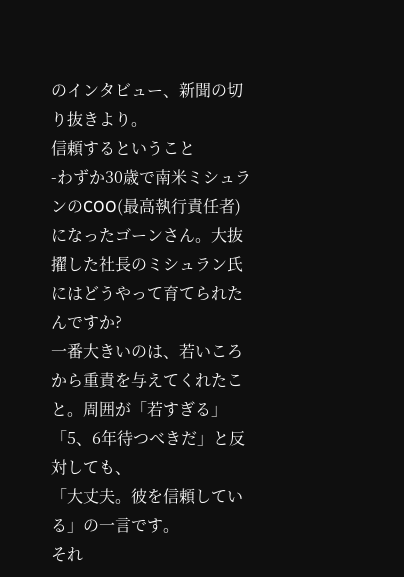のインタビュー、新聞の切り抜きより。
信頼するということ
-わずか30歳で南米ミシュランのCOO(最高執行責任者)になったゴーンさん。大抜擢した社長のミシュラン氏にはどうやって育てられたんですか?
一番大きいのは、若いころから重責を与えてくれたこと。周囲が「若すぎる」「5、6年待つべきだ」と反対しても、
「大丈夫。彼を信頼している」の一言です。
それ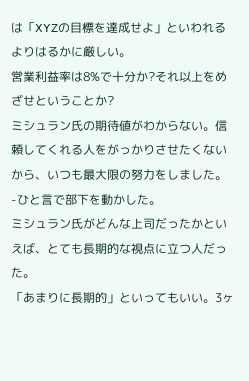は「XYZの目標を達成せよ」といわれるよりはるかに厳しい。
営業利益率は8%で十分か?それ以上をめざせということか?
ミシュラン氏の期待値がわからない。信頼してくれる人をがっかりさせたくないから、いつも最大限の努力をしました。
-ひと言で部下を動かした。
ミシュラン氏がどんな上司だったかといえば、とても長期的な視点に立つ人だった。
「あまりに長期的」といってもいい。3ヶ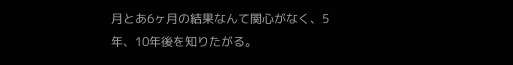月とあ6ヶ月の結果なんて関心がなく、5年、10年後を知りたがる。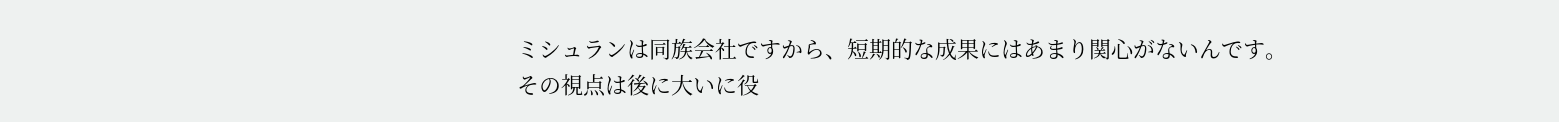ミシュランは同族会社ですから、短期的な成果にはあまり関心がないんです。
その視点は後に大いに役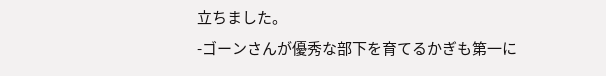立ちました。
-ゴーンさんが優秀な部下を育てるかぎも第一に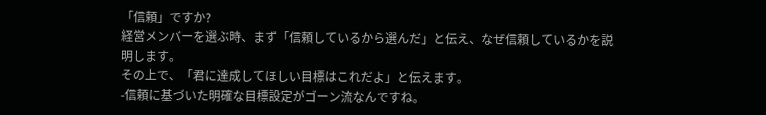「信頼」ですか?
経営メンバーを選ぶ時、まず「信頼しているから選んだ」と伝え、なぜ信頼しているかを説明します。
その上で、「君に達成してほしい目標はこれだよ」と伝えます。
-信頼に基づいた明確な目標設定がゴーン流なんですね。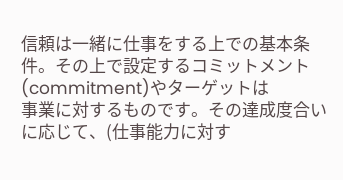信頼は一緒に仕事をする上での基本条件。その上で設定するコミットメント(commitment)やターゲットは
事業に対するものです。その達成度合いに応じて、(仕事能力に対す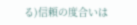る)信頼の度合いは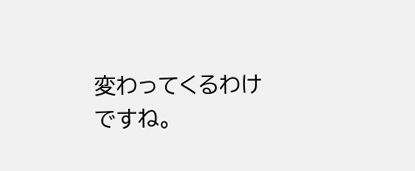変わってくるわけですね。